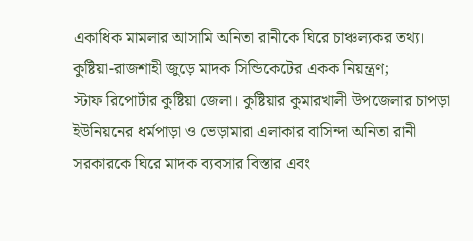একাধিক মামলার আসামি অনিতা রানীকে ঘিরে চাঞ্চল্যকর তথ্য।
কুষ্টিয়া-রাজশাহী জুড়ে মাদক সিন্ডিকেটের একক নিয়ন্ত্রণ;
স্টাফ রিপোর্টার কুষ্টিয়া জেলা। কুষ্টিয়ার কুমারখালী উপজেলার চাপড়া ইউনিয়নের ধর্মপাড়া ও ভেড়ামারা এলাকার বাসিন্দা অনিতা রানী সরকারকে ঘিরে মাদক ব্যবসার বিস্তার এবং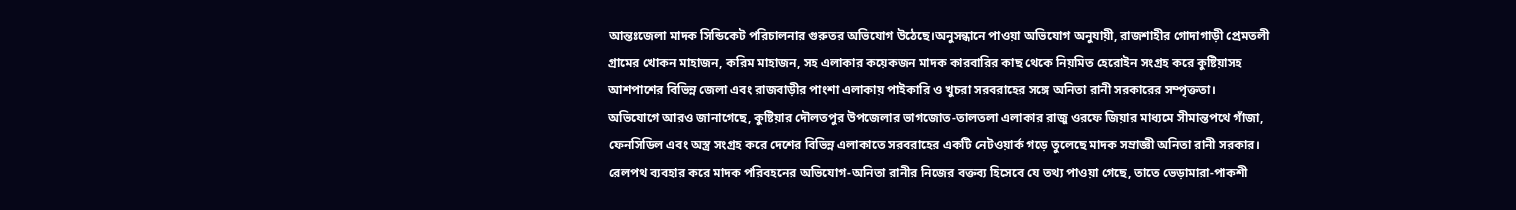আন্তঃজেলা মাদক সিন্ডিকেট পরিচালনার গুরুতর অভিযোগ উঠেছে।অনুসন্ধানে পাওয়া অভিযোগ অনুযায়ী, রাজশাহীর গোদাগাড়ী প্রেমতলী গ্রামের খোকন মাহাজন, করিম মাহাজন, সহ এলাকার কয়েকজন মাদক কারবারির কাছ থেকে নিয়মিত হেরোইন সংগ্রহ করে কুষ্টিয়াসহ আশপাশের বিভিন্ন জেলা এবং রাজবাড়ীর পাংশা এলাকায় পাইকারি ও খুচরা সরবরাহের সঙ্গে অনিতা রানী সরকারের সম্পৃক্ততা।
অভিযোগে আরও জানাগেছে, কুষ্টিয়ার দৌলতপুর উপজেলার ভাগজোত-তালতলা এলাকার রাজু ওরফে জিয়ার মাধ্যমে সীমান্তপথে গাঁজা, ফেনসিডিল এবং অস্ত্র সংগ্রহ করে দেশের বিভিন্ন এলাকাতে সরবরাহের একটি নেটওয়ার্ক গড়ে তুলেছে মাদক সম্রাজ্ঞী অনিতা রানী সরকার। রেলপথ ব্যবহার করে মাদক পরিবহনের অভিযোগ-অনিতা রানীর নিজের বক্তব্য হিসেবে যে তথ্য পাওয়া গেছে, তাতে ভেড়ামারা-পাকশী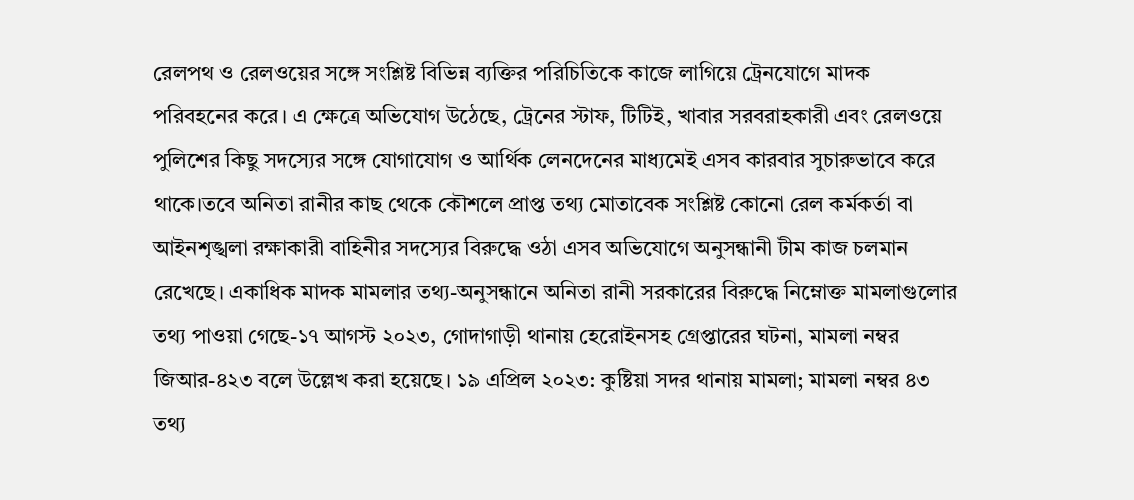রেলপথ ও রেলওয়ের সঙ্গে সংশ্লিষ্ট বিভিন্ন ব্যক্তির পরিচিতিকে কাজে লাগিয়ে ট্রেনযোগে মাদক পরিবহনের করে। এ ক্ষেত্রে অভিযোগ উঠেছে, ট্রেনের স্টাফ, টিটিই, খাবার সরবরাহকারী এবং রেলওয়ে পুলিশের কিছু সদস্যের সঙ্গে যোগাযোগ ও আর্থিক লেনদেনের মাধ্যমেই এসব কারবার সুচারুভাবে করে থাকে।তবে অনিতা রানীর কাছ থেকে কৌশলে প্রাপ্ত তথ্য মোতাবেক সংশ্লিষ্ট কোনো রেল কর্মকর্তা বা আইনশৃঙ্খলা রক্ষাকারী বাহিনীর সদস্যের বিরুদ্ধে ওঠা এসব অভিযোগে অনুসন্ধানী টীম কাজ চলমান রেখেছে। একাধিক মাদক মামলার তথ্য-অনুসন্ধানে অনিতা রানী সরকারের বিরুদ্ধে নিম্নোক্ত মামলাগুলোর তথ্য পাওয়া গেছে-১৭ আগস্ট ২০২৩, গোদাগাড়ী থানায় হেরোইনসহ গ্রেপ্তারের ঘটনা, মামলা নম্বর জিআর-৪২৩ বলে উল্লেখ করা হয়েছে। ১৯ এপ্রিল ২০২৩: কুষ্টিয়া সদর থানায় মামলা; মামলা নম্বর ৪৩ তথ্য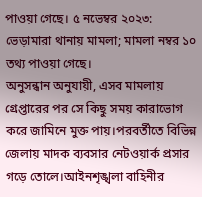পাওয়া গেছে। ৫ নভেম্বর ২০২৩: ভেড়ামারা থানায় মামলা; মামলা নম্বর ১০ তথ্য পাওয়া গেছে।
অনুসন্ধান অনুযায়ী, এসব মামলায় গ্রেপ্তারের পর সে কিছু সময় কারাভোগ করে জামিনে মুক্ত পায়।পরবর্তীতে বিভিন্ন জেলায় মাদক ব্যবসার নেটওয়ার্ক প্রসার গড়ে তোলে।আইনশৃঙ্খলা বাহিনীর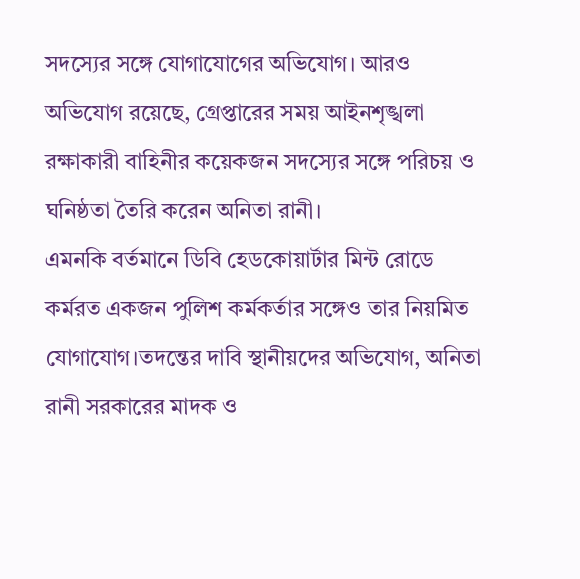সদস্যের সঙ্গে যোগাযোগের অভিযোগ। আরও অভিযোগ রয়েছে, গ্রেপ্তারের সময় আইনশৃঙ্খলা রক্ষাকারী বাহিনীর কয়েকজন সদস্যের সঙ্গে পরিচয় ও ঘনিষ্ঠতা তৈরি করেন অনিতা রানী।
এমনকি বর্তমানে ডিবি হেডকোয়ার্টার মিন্ট রোডে কর্মরত একজন পুলিশ কর্মকর্তার সঙ্গেও তার নিয়মিত যোগাযোগ।তদন্তের দাবি স্থানীয়দের অভিযোগ, অনিতা রানী সরকারের মাদক ও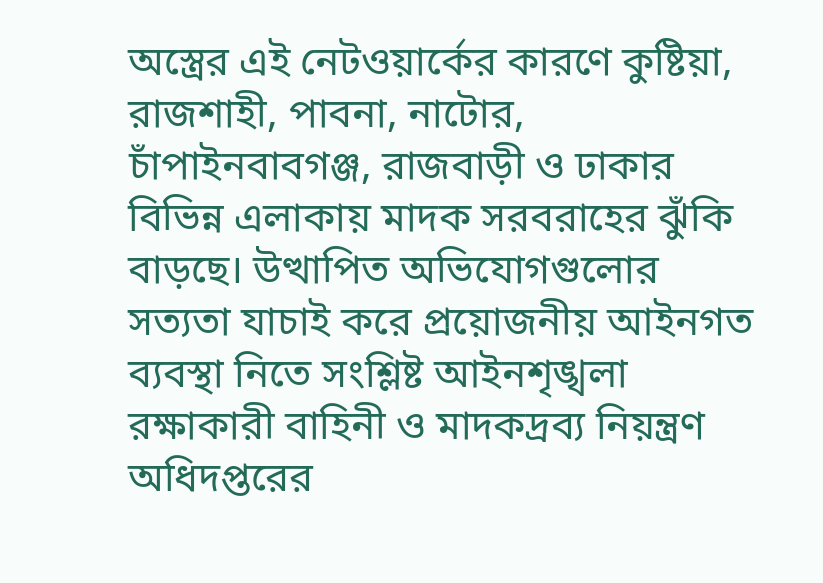অস্ত্রের এই নেটওয়ার্কের কারণে কুষ্টিয়া, রাজশাহী, পাবনা, নাটোর, চাঁপাইনবাবগঞ্জ, রাজবাড়ী ও ঢাকার বিভিন্ন এলাকায় মাদক সরবরাহের ঝুঁকি বাড়ছে। উত্থাপিত অভিযোগগুলোর সত্যতা যাচাই করে প্রয়োজনীয় আইনগত ব্যবস্থা নিতে সংশ্লিষ্ট আইনশৃঙ্খলা রক্ষাকারী বাহিনী ও মাদকদ্রব্য নিয়ন্ত্রণ অধিদপ্তরের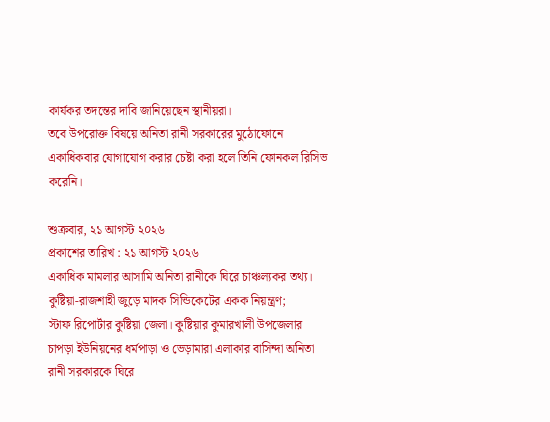কার্যকর তদন্তের দাবি জানিয়েছেন স্থানীয়রা।
তবে উপরোক্ত বিষয়ে অনিতা রানী সরকারের মুঠোফোনে একাধিকবার যোগাযোগ করার চেষ্টা করা হলে তিনি ফোনকল রিসিভ করেনি।

শুক্রবার, ২১ আগস্ট ২০২৬
প্রকাশের তারিখ : ২১ আগস্ট ২০২৬
একাধিক মামলার আসামি অনিতা রানীকে ঘিরে চাঞ্চল্যকর তথ্য।
কুষ্টিয়া-রাজশাহী জুড়ে মাদক সিন্ডিকেটের একক নিয়ন্ত্রণ;
স্টাফ রিপোর্টার কুষ্টিয়া জেলা। কুষ্টিয়ার কুমারখালী উপজেলার চাপড়া ইউনিয়নের ধর্মপাড়া ও ভেড়ামারা এলাকার বাসিন্দা অনিতা রানী সরকারকে ঘিরে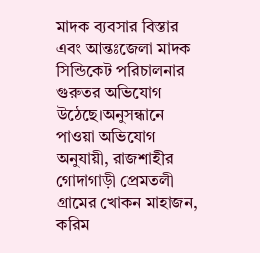মাদক ব্যবসার বিস্তার এবং আন্তঃজেলা মাদক সিন্ডিকেট পরিচালনার গুরুতর অভিযোগ উঠেছে।অনুসন্ধানে পাওয়া অভিযোগ অনুযায়ী, রাজশাহীর গোদাগাড়ী প্রেমতলী গ্রামের খোকন মাহাজন, করিম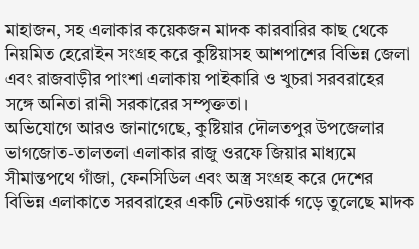মাহাজন, সহ এলাকার কয়েকজন মাদক কারবারির কাছ থেকে নিয়মিত হেরোইন সংগ্রহ করে কুষ্টিয়াসহ আশপাশের বিভিন্ন জেলা এবং রাজবাড়ীর পাংশা এলাকায় পাইকারি ও খুচরা সরবরাহের সঙ্গে অনিতা রানী সরকারের সম্পৃক্ততা।
অভিযোগে আরও জানাগেছে, কুষ্টিয়ার দৌলতপুর উপজেলার ভাগজোত-তালতলা এলাকার রাজু ওরফে জিয়ার মাধ্যমে সীমান্তপথে গাঁজা, ফেনসিডিল এবং অস্ত্র সংগ্রহ করে দেশের বিভিন্ন এলাকাতে সরবরাহের একটি নেটওয়ার্ক গড়ে তুলেছে মাদক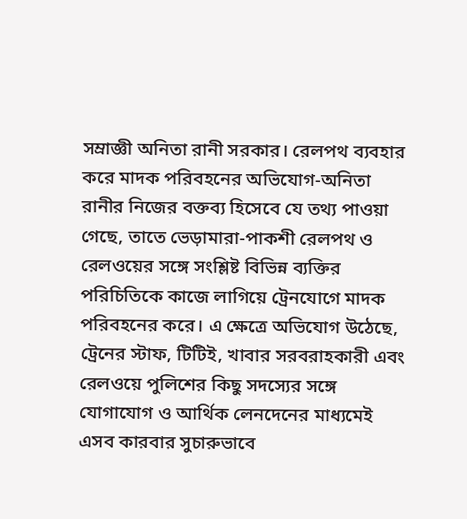সম্রাজ্ঞী অনিতা রানী সরকার। রেলপথ ব্যবহার করে মাদক পরিবহনের অভিযোগ-অনিতা রানীর নিজের বক্তব্য হিসেবে যে তথ্য পাওয়া গেছে, তাতে ভেড়ামারা-পাকশী রেলপথ ও রেলওয়ের সঙ্গে সংশ্লিষ্ট বিভিন্ন ব্যক্তির পরিচিতিকে কাজে লাগিয়ে ট্রেনযোগে মাদক পরিবহনের করে। এ ক্ষেত্রে অভিযোগ উঠেছে, ট্রেনের স্টাফ, টিটিই, খাবার সরবরাহকারী এবং রেলওয়ে পুলিশের কিছু সদস্যের সঙ্গে যোগাযোগ ও আর্থিক লেনদেনের মাধ্যমেই এসব কারবার সুচারুভাবে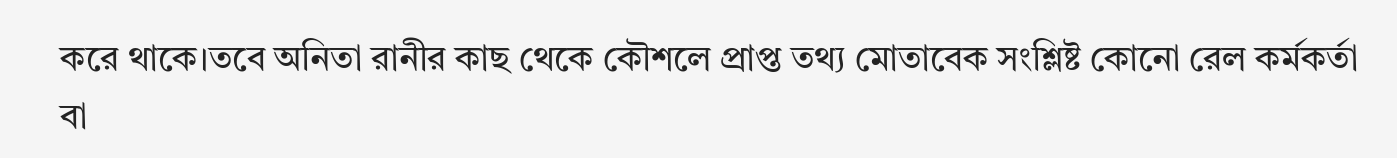করে থাকে।তবে অনিতা রানীর কাছ থেকে কৌশলে প্রাপ্ত তথ্য মোতাবেক সংশ্লিষ্ট কোনো রেল কর্মকর্তা বা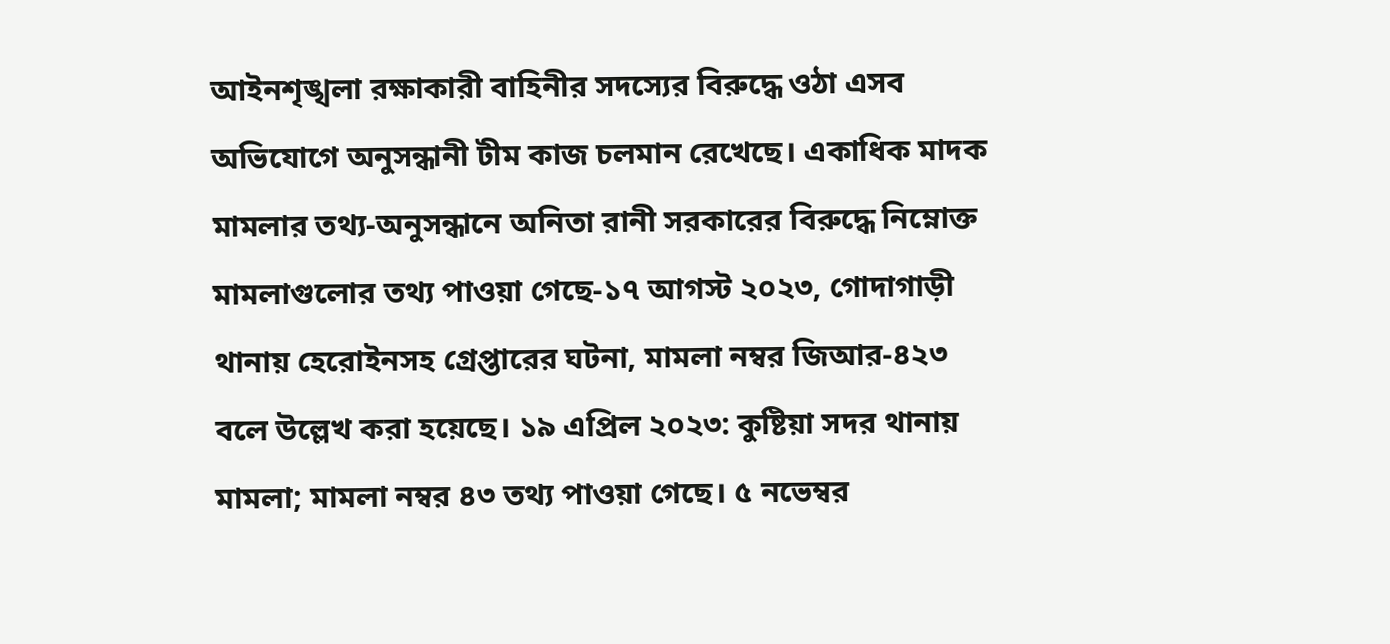আইনশৃঙ্খলা রক্ষাকারী বাহিনীর সদস্যের বিরুদ্ধে ওঠা এসব অভিযোগে অনুসন্ধানী টীম কাজ চলমান রেখেছে। একাধিক মাদক মামলার তথ্য-অনুসন্ধানে অনিতা রানী সরকারের বিরুদ্ধে নিম্নোক্ত মামলাগুলোর তথ্য পাওয়া গেছে-১৭ আগস্ট ২০২৩, গোদাগাড়ী থানায় হেরোইনসহ গ্রেপ্তারের ঘটনা, মামলা নম্বর জিআর-৪২৩ বলে উল্লেখ করা হয়েছে। ১৯ এপ্রিল ২০২৩: কুষ্টিয়া সদর থানায় মামলা; মামলা নম্বর ৪৩ তথ্য পাওয়া গেছে। ৫ নভেম্বর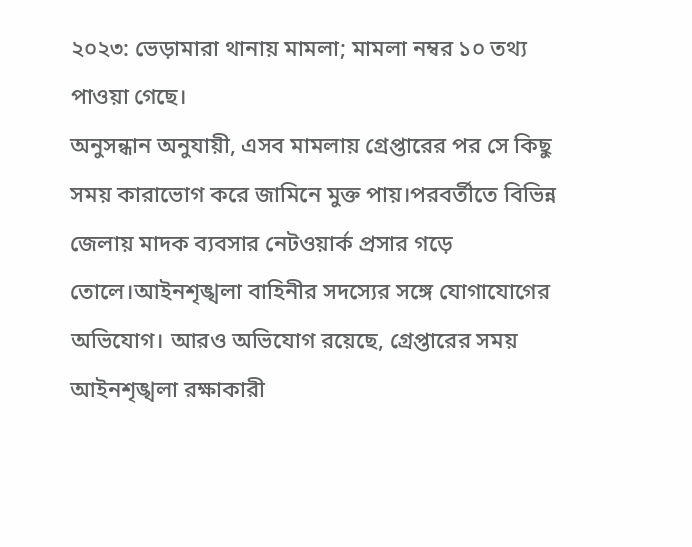২০২৩: ভেড়ামারা থানায় মামলা; মামলা নম্বর ১০ তথ্য পাওয়া গেছে।
অনুসন্ধান অনুযায়ী, এসব মামলায় গ্রেপ্তারের পর সে কিছু সময় কারাভোগ করে জামিনে মুক্ত পায়।পরবর্তীতে বিভিন্ন জেলায় মাদক ব্যবসার নেটওয়ার্ক প্রসার গড়ে তোলে।আইনশৃঙ্খলা বাহিনীর সদস্যের সঙ্গে যোগাযোগের অভিযোগ। আরও অভিযোগ রয়েছে, গ্রেপ্তারের সময় আইনশৃঙ্খলা রক্ষাকারী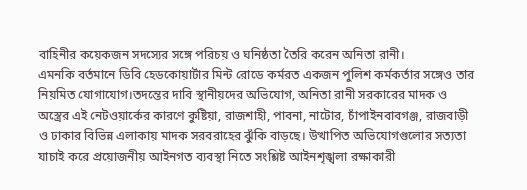বাহিনীর কয়েকজন সদস্যের সঙ্গে পরিচয় ও ঘনিষ্ঠতা তৈরি করেন অনিতা রানী।
এমনকি বর্তমানে ডিবি হেডকোয়ার্টার মিন্ট রোডে কর্মরত একজন পুলিশ কর্মকর্তার সঙ্গেও তার নিয়মিত যোগাযোগ।তদন্তের দাবি স্থানীয়দের অভিযোগ, অনিতা রানী সরকারের মাদক ও অস্ত্রের এই নেটওয়ার্কের কারণে কুষ্টিয়া, রাজশাহী, পাবনা, নাটোর, চাঁপাইনবাবগঞ্জ, রাজবাড়ী ও ঢাকার বিভিন্ন এলাকায় মাদক সরবরাহের ঝুঁকি বাড়ছে। উত্থাপিত অভিযোগগুলোর সত্যতা যাচাই করে প্রয়োজনীয় আইনগত ব্যবস্থা নিতে সংশ্লিষ্ট আইনশৃঙ্খলা রক্ষাকারী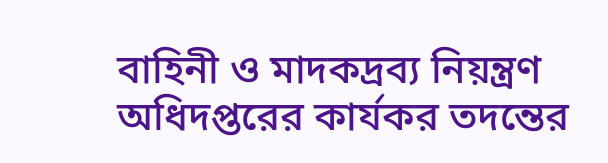বাহিনী ও মাদকদ্রব্য নিয়ন্ত্রণ অধিদপ্তরের কার্যকর তদন্তের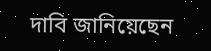দাবি জানিয়েছেন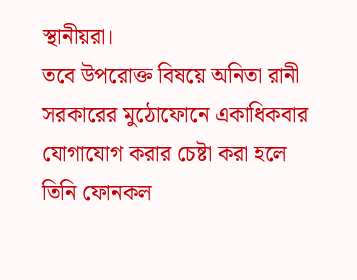স্থানীয়রা।
তবে উপরোক্ত বিষয়ে অনিতা রানী সরকারের মুঠোফোনে একাধিকবার যোগাযোগ করার চেষ্টা করা হলে তিনি ফোনকল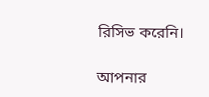রিসিভ করেনি।

আপনার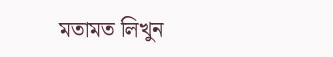মতামত লিখুন